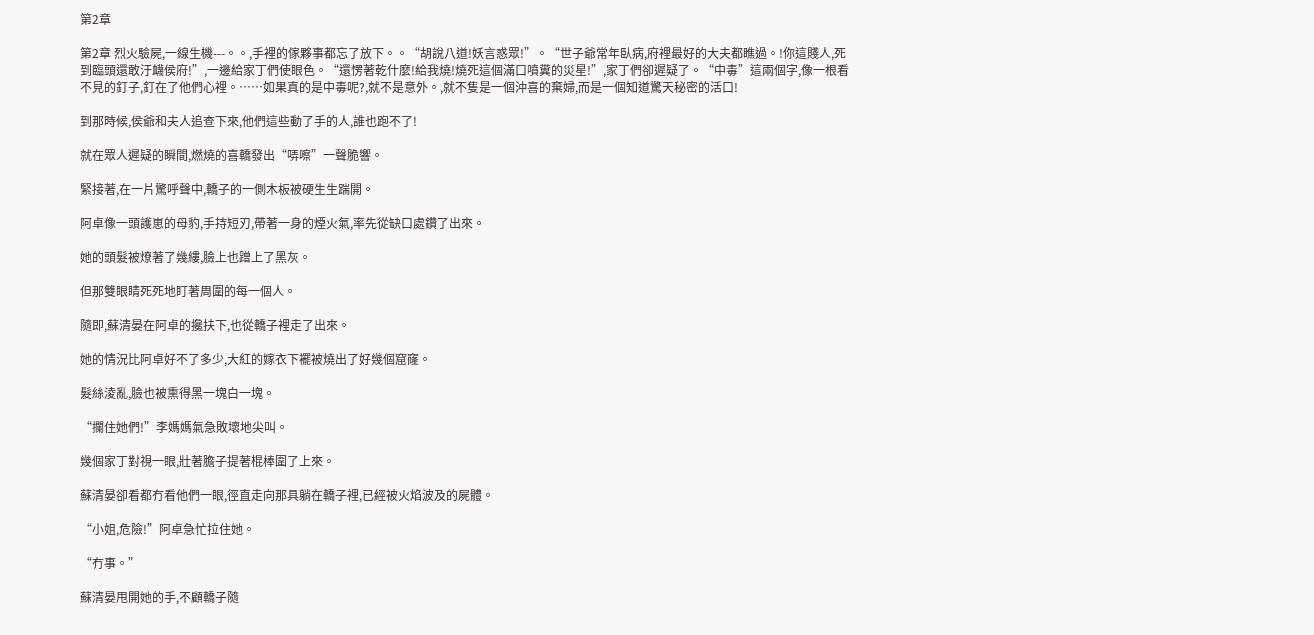第2章

第2章 烈火驗屍,一線生機---。。,手裡的傢夥事都忘了放下。。“胡說八道!妖言惑眾!”。“世子爺常年臥病,府裡最好的大夫都瞧過。!你這賤人,死到臨頭還敢汙衊侯府!”,一邊給家丁們使眼色。“還愣著乾什麼!給我燒!燒死這個滿口噴糞的災星!”,家丁們卻遲疑了。“中毒”這兩個字,像一根看不見的釘子,釘在了他們心裡。……如果真的是中毒呢?,就不是意外。,就不隻是一個沖喜的棄婦,而是一個知道驚天秘密的活口!

到那時候,侯爺和夫人追查下來,他們這些動了手的人,誰也跑不了!

就在眾人遲疑的瞬間,燃燒的喜轎發出“哢嚓”一聲脆響。

緊接著,在一片驚呼聲中,轎子的一側木板被硬生生踹開。

阿卓像一頭護崽的母豹,手持短刃,帶著一身的煙火氣,率先從缺口處鑽了出來。

她的頭髮被燎著了幾縷,臉上也蹭上了黑灰。

但那雙眼睛死死地盯著周圍的每一個人。

隨即,蘇清晏在阿卓的攙扶下,也從轎子裡走了出來。

她的情況比阿卓好不了多少,大紅的嫁衣下襬被燒出了好幾個窟窿。

髮絲淩亂,臉也被熏得黑一塊白一塊。

“攔住她們!”李媽媽氣急敗壞地尖叫。

幾個家丁對視一眼,壯著膽子提著棍棒圍了上來。

蘇清晏卻看都冇看他們一眼,徑直走向那具躺在轎子裡,已經被火焰波及的屍體。

“小姐,危險!”阿卓急忙拉住她。

“冇事。”

蘇清晏甩開她的手,不顧轎子隨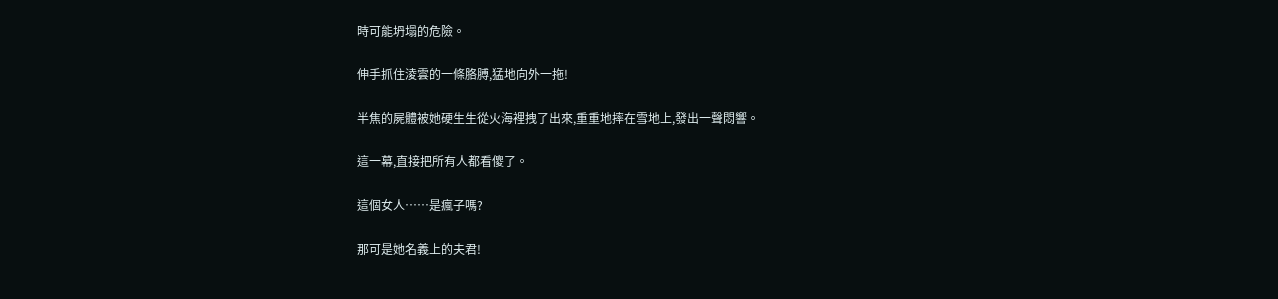時可能坍塌的危險。

伸手抓住淩雲的一條胳膊,猛地向外一拖!

半焦的屍體被她硬生生從火海裡拽了出來,重重地摔在雪地上,發出一聲悶響。

這一幕,直接把所有人都看傻了。

這個女人……是瘋子嗎?

那可是她名義上的夫君!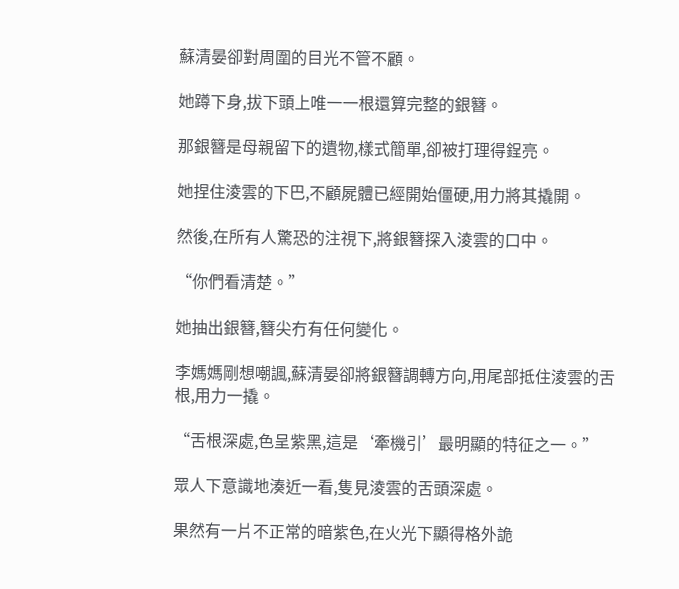蘇清晏卻對周圍的目光不管不顧。

她蹲下身,拔下頭上唯一一根還算完整的銀簪。

那銀簪是母親留下的遺物,樣式簡單,卻被打理得鋥亮。

她捏住淩雲的下巴,不顧屍體已經開始僵硬,用力將其撬開。

然後,在所有人驚恐的注視下,將銀簪探入淩雲的口中。

“你們看清楚。”

她抽出銀簪,簪尖冇有任何變化。

李媽媽剛想嘲諷,蘇清晏卻將銀簪調轉方向,用尾部抵住淩雲的舌根,用力一撬。

“舌根深處,色呈紫黑,這是‘牽機引’最明顯的特征之一。”

眾人下意識地湊近一看,隻見淩雲的舌頭深處。

果然有一片不正常的暗紫色,在火光下顯得格外詭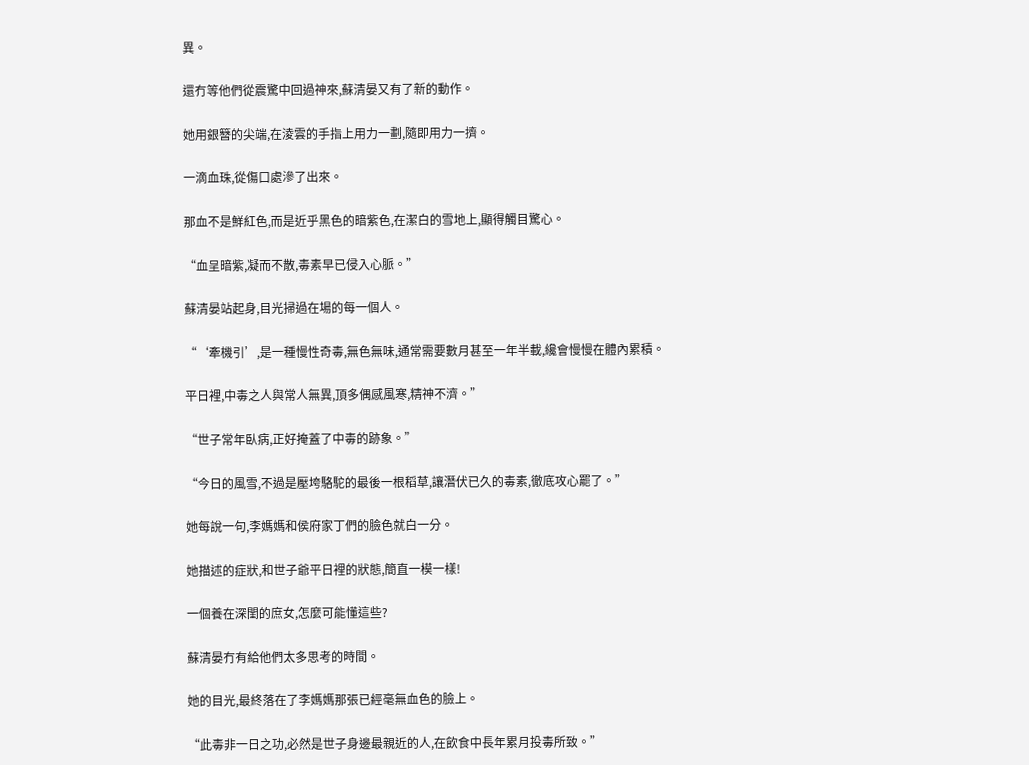異。

還冇等他們從震驚中回過神來,蘇清晏又有了新的動作。

她用銀簪的尖端,在淩雲的手指上用力一劃,隨即用力一擠。

一滴血珠,從傷口處滲了出來。

那血不是鮮紅色,而是近乎黑色的暗紫色,在潔白的雪地上,顯得觸目驚心。

“血呈暗紫,凝而不散,毒素早已侵入心脈。”

蘇清晏站起身,目光掃過在場的每一個人。

“‘牽機引’,是一種慢性奇毒,無色無味,通常需要數月甚至一年半載,纔會慢慢在體內累積。

平日裡,中毒之人與常人無異,頂多偶感風寒,精神不濟。”

“世子常年臥病,正好掩蓋了中毒的跡象。”

“今日的風雪,不過是壓垮駱駝的最後一根稻草,讓潛伏已久的毒素,徹底攻心罷了。”

她每說一句,李媽媽和侯府家丁們的臉色就白一分。

她描述的症狀,和世子爺平日裡的狀態,簡直一模一樣!

一個養在深閨的庶女,怎麼可能懂這些?

蘇清晏冇有給他們太多思考的時間。

她的目光,最終落在了李媽媽那張已經毫無血色的臉上。

“此毒非一日之功,必然是世子身邊最親近的人,在飲食中長年累月投毒所致。”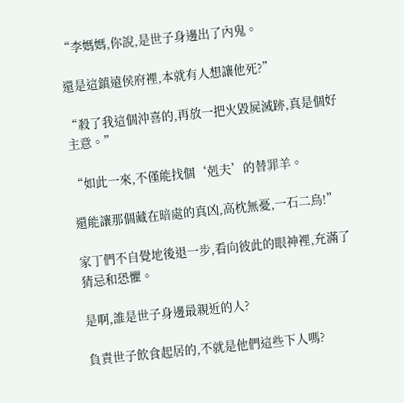“李媽媽,你說,是世子身邊出了內鬼。

還是這鎮遠侯府裡,本就有人想讓他死?”

“殺了我這個沖喜的,再放一把火毀屍滅跡,真是個好主意。”

“如此一來,不僅能找個‘剋夫’的替罪羊。

還能讓那個藏在暗處的真凶,高枕無憂,一石二鳥!”

家丁們不自覺地後退一步,看向彼此的眼神裡,充滿了猜忌和恐懼。

是啊,誰是世子身邊最親近的人?

負責世子飲食起居的,不就是他們這些下人嗎?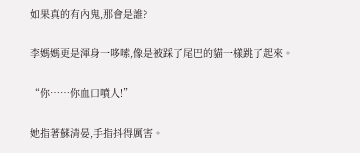如果真的有內鬼,那會是誰?

李媽媽更是渾身一哆嗦,像是被踩了尾巴的貓一樣跳了起來。

“你……你血口噴人!”

她指著蘇清晏,手指抖得厲害。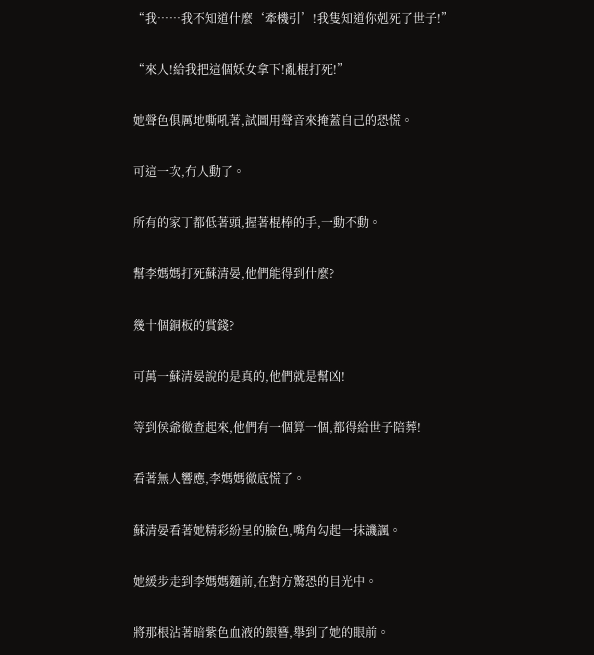“我……我不知道什麼‘牽機引’!我隻知道你剋死了世子!”

“來人!給我把這個妖女拿下!亂棍打死!”

她聲色俱厲地嘶吼著,試圖用聲音來掩蓋自己的恐慌。

可這一次,冇人動了。

所有的家丁都低著頭,握著棍棒的手,一動不動。

幫李媽媽打死蘇清晏,他們能得到什麼?

幾十個銅板的賞錢?

可萬一蘇清晏說的是真的,他們就是幫凶!

等到侯爺徹查起來,他們有一個算一個,都得給世子陪葬!

看著無人響應,李媽媽徹底慌了。

蘇清晏看著她精彩紛呈的臉色,嘴角勾起一抹譏諷。

她緩步走到李媽媽麵前,在對方驚恐的目光中。

將那根沾著暗紫色血液的銀簪,舉到了她的眼前。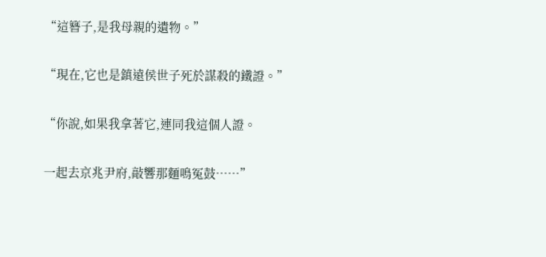“這簪子,是我母親的遺物。”

“現在,它也是鎮遠侯世子死於謀殺的鐵證。”

“你說,如果我拿著它,連同我這個人證。

一起去京兆尹府,敲響那麵鳴冤鼓……”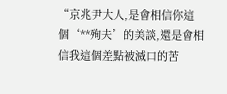“京兆尹大人,是會相信你這個‘**殉夫’的美談,還是會相信我這個差點被滅口的苦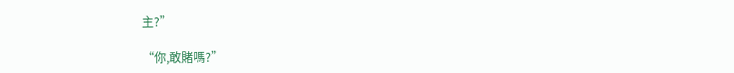主?”

“你,敢賭嗎?”